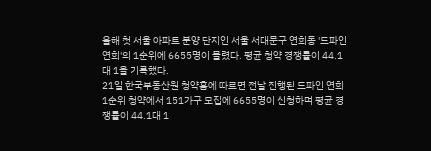올해 첫 서울 아파트 분양 단지인 서울 서대문구 연희동 '드파인 연희'의 1순위에 6655명이 몰렸다. 평균 청약 경쟁률이 44.1대 1을 기록했다.
21일 한국부동산원 청약홈에 따르면 전날 진행된 드파인 연희 1순위 청약에서 151가구 모집에 6655명이 신청하며 평균 경쟁률이 44.1대 1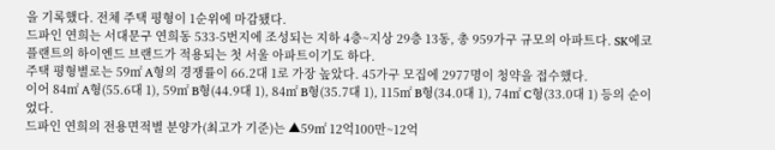을 기록했다. 전체 주택 평형이 1순위에 마감됐다.
드파인 연희는 서대문구 연희동 533-5번지에 조성되는 지하 4층~지상 29층 13동, 총 959가구 규모의 아파트다. SK에코플랜트의 하이엔드 브랜드가 적용되는 첫 서울 아파트이기도 하다.
주택 평형별로는 59㎡ A형의 경쟁률이 66.2대 1로 가장 높았다. 45가구 모집에 2977명이 청약을 접수했다.
이어 84㎡ A형(55.6대 1), 59㎡ B형(44.9대 1), 84㎡ B형(35.7대 1), 115㎡ B형(34.0대 1), 74㎡ C형(33.0대 1) 등의 순이었다.
드파인 연희의 전용면적별 분양가(최고가 기준)는 ▲59㎡ 12억100만~12억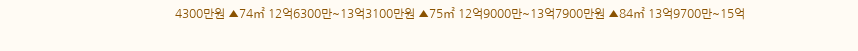4300만원 ▲74㎡ 12억6300만~13억3100만원 ▲75㎡ 12억9000만~13억7900만원 ▲84㎡ 13억9700만~15억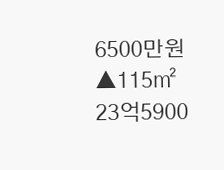6500만원 ▲115㎡ 23억5900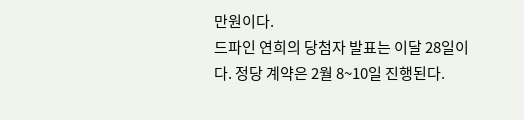만원이다.
드파인 연희의 당첨자 발표는 이달 28일이다. 정당 계약은 2월 8~10일 진행된다.